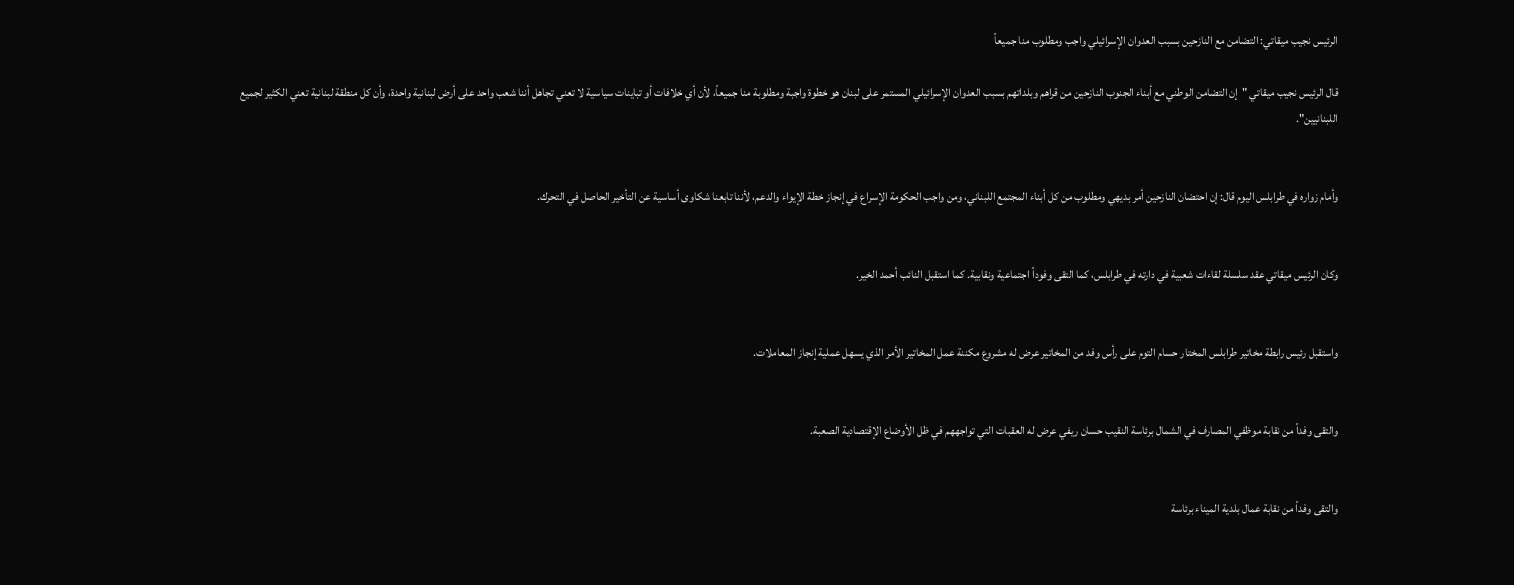الرئيس نجيب ميقاتي: التضامن مع النازحين بسبب العدوان الإسرائيلي واجب ومطلوب منا جميعاً

قال الرئيس نجيب ميقاتي "إن التضامن الوطني مع أبناء الجنوب النازحين من قراهم وبلداتهم بسبب العدوان الإسرائيلي المستمر على لبنان هو خطوة واجبة ومطلوبة منا جميعاً، لأن أي خلافات أو تباينات سياسية لا تعني تجاهل أننا شعب واحد على أرض لبنانية واحدة، وأن كل منطقة لبنانية تعني الكثير لجميع اللبنانيين".


وأمام زواره في طرابلس اليوم قال: إن احتضان النازحين أمر بديهي ومطلوب من كل أبناء المجتمع اللبناني، ومن واجب الحكومة الإسراع في إنجاز خطة الإيواء والدعم، لأننا تابعنا شكاوى أساسية عن التأخير الحاصل في التحرك.


وكان الرئيس ميقاتي عقد سلسلة لقاءات شعبية في دارته في طرابلس، كما التقى وفوداً اجتماعية ونقابية. كما استقبل النائب أحمد الخير.


واستقبل رئيس رابطة مخاتير طرابلس المختار حسام التوم على رأس وفد من المخاتير عرض له مشروع مكننة عمل المخاتير الأمر الذي يسهل عملية إنجاز المعاملات.


والتقى وفداً من نقابة موظفي المصارف في الشمال برئاسة النقيب حسان ريفي عرض له العقبات التي تواجههم في ظل الأوضاع الإقتصادية الصعبة.


والتقى وفداً من نقابة عمال بلدية الميناء برئاسة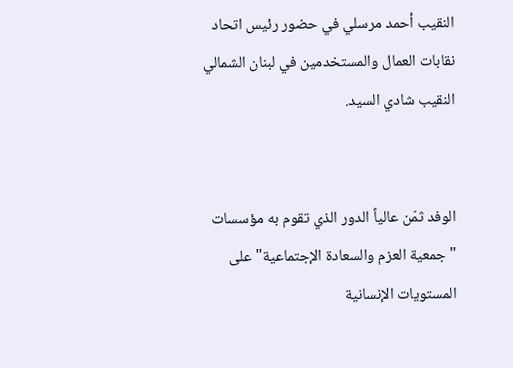النقيب أحمد مرسلي في حضور رئيس اتحاد نقابات العمال والمستخدمين في لبنان الشمالي النقيب شادي السيد.


الوفد ثمّن عالياً الدور الذي تقوم به مؤسسات "جمعية العزم والسعادة الإجتماعية" على المستويات الإنسانية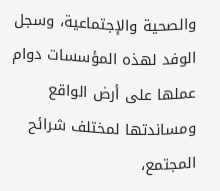والصحية والإجتماعية، وسجل الوفد لهذه المؤسسات دوام عملها على أرض الواقع ومساندتها لمختلف شرائح المجتمع،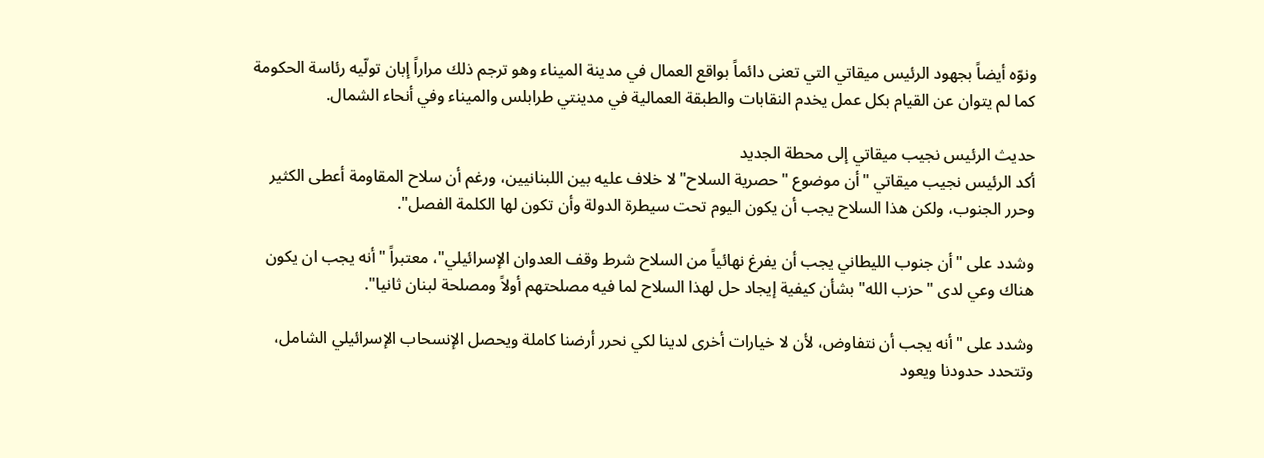ونوّه أيضاً بجهود الرئيس ميقاتي التي تعنى دائماً بواقع العمال في مدينة الميناء وهو ترجم ذلك مراراً إبان تولّيه رئاسة الحكومة كما لم يتوان عن القيام بكل عمل يخدم النقابات والطبقة العمالية في مدينتي طرابلس والميناء وفي أنحاء الشمال.

حديث الرئيس نجيب ميقاتي إلى محطة الجديد
أكد الرئيس نجيب ميقاتي "أن موضوع "حصرية السلاح" لا خلاف عليه بين اللبنانيين، ورغم أن سلاح المقاومة أعطى الكثير وحرر الجنوب، ولكن هذا السلاح يجب أن يكون اليوم تحت سيطرة الدولة وأن تكون لها الكلمة الفصل".

وشدد على "أن جنوب الليطاني يجب أن يفرغ نهائياً من السلاح شرط وقف العدوان الإسرائيلي"، معتبراً "أنه يجب ان يكون هناك وعي لدى "حزب الله" بشأن كيفية إيجاد حل لهذا السلاح لما فيه مصلحتهم أولاً ومصلحة لبنان ثانيا".

وشدد على "أنه يجب أن نتفاوض، لأن لا خيارات أخرى لدينا لكي نحرر أرضنا كاملة ويحصل الإنسحاب الإسرائيلي الشامل، وتتحدد حدودنا ويعود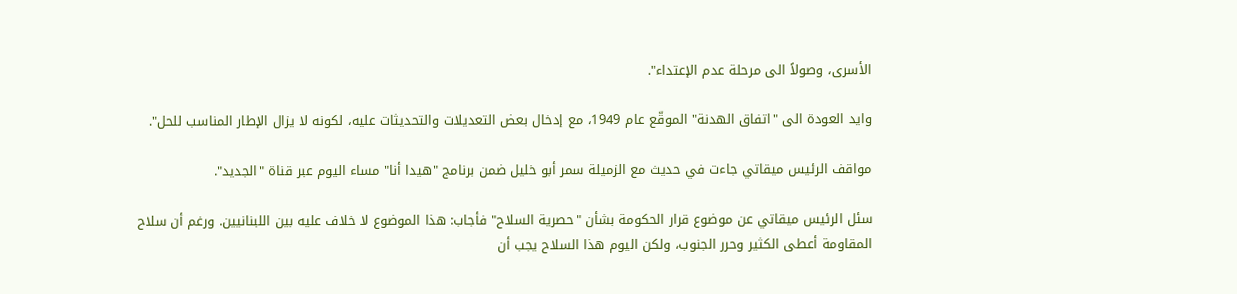الأسرى، وصولاً الى مرحلة عدم الإعتداء".

وايد العودة الى "اتفاق الهدنة" الموقّع عام 1949، مع إدخال بعض التعديلات والتحديثات عليه، لكونه لا يزال الإطار المناسب للحل".

مواقف الرئيس ميقاتي جاءت في حديث مع الزميلة سمر أبو خليل ضمن برنامج "هيدا أنا" مساء اليوم عبر قناة "الجديد".

سئل الرئيس ميقاتي عن موضوع قرار الحكومة بشأن "حصرية السلاح" فأجاب: هذا الموضوع لا خلاف عليه بين اللبنانيين. ورغم أن سلاح المقاومة أعطى الكثير وحرر الجنوب، ولكن اليوم هذا السلاح يجب أن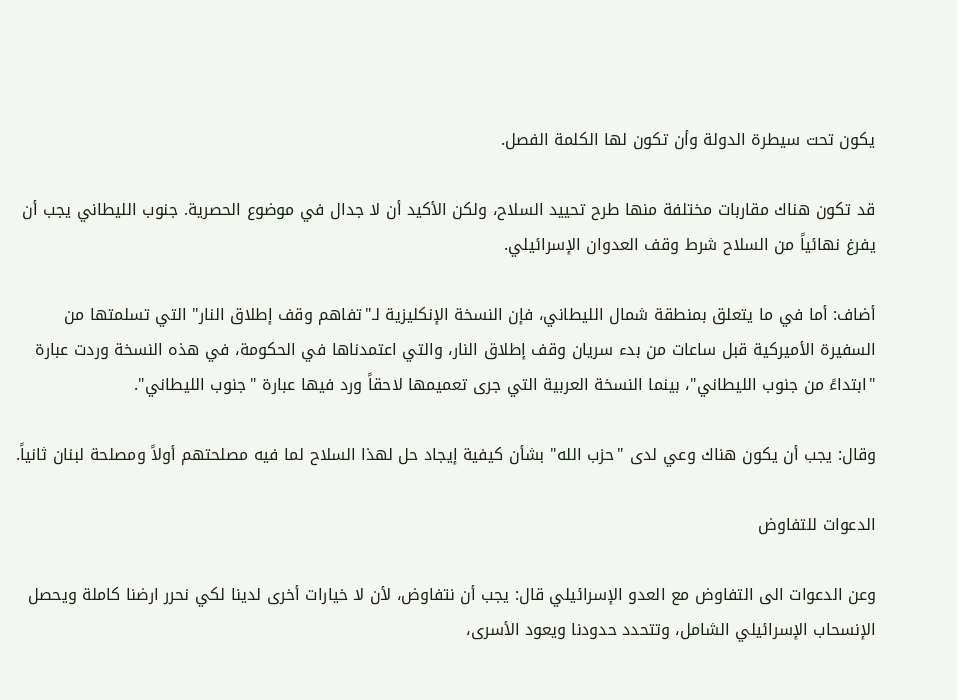يكون تحت سيطرة الدولة وأن تكون لها الكلمة الفصل.

قد تكون هناك مقاربات مختلفة منها طرح تحييد السلاح، ولكن الأكيد أن لا جدال في موضوع الحصرية. جنوب الليطاني يجب أن يفرغ نهائياً من السلاح شرط وقف العدوان الإسرائيلي.

أضاف: أما في ما يتعلق بمنطقة شمال الليطاني، فإن النسخة الإنكليزية لـ"تفاهم وقف إطلاق النار" التي تسلمتها من السفيرة الأميركية قبل ساعات من بدء سريان وقف إطلاق النار، والتي اعتمدناها في الحكومة، في هذه النسخة وردت عبارة "ابتداءً من جنوب الليطاني"، بينما النسخة العربية التي جرى تعميمها لاحقاً ورد فيها عبارة "جنوب الليطاني".

وقال: يجب أن يكون هناك وعي لدى "حزب الله" بشأن كيفية إيجاد حل لهذا السلاح لما فيه مصلحتهم أولاً ومصلحة لبنان ثانياً.

الدعوات للتفاوض

وعن الدعوات الى التفاوض مع العدو الإسرائيلي قال: يجب أن نتفاوض، لأن لا خيارات أخرى لدينا لكي نحرر ارضنا كاملة ويحصل الإنسحاب الإسرائيلي الشامل، وتتحدد حدودنا ويعود الأسرى،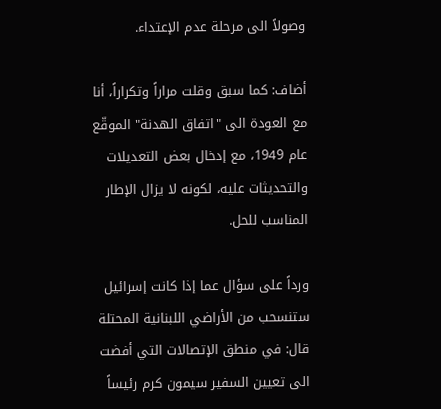وصولاً الى مرحلة عدم الإعتداء.

أضاف: كما سبق وقلت مراراً وتكراراً، أنا مع العودة الى "اتفاق الهدنة" الموقّع عام 1949، مع إدخال بعض التعديلات والتحديثات عليه، لكونه لا يزال الإطار المناسب للحل.

ورداً على سؤال عما إذا كانت إسرائيل ستنسحب من الأراضي اللبنانية المحتلة قال: في منطق الإتصالات التي أفضت الى تعيين السفير سيمون كرم رئيساً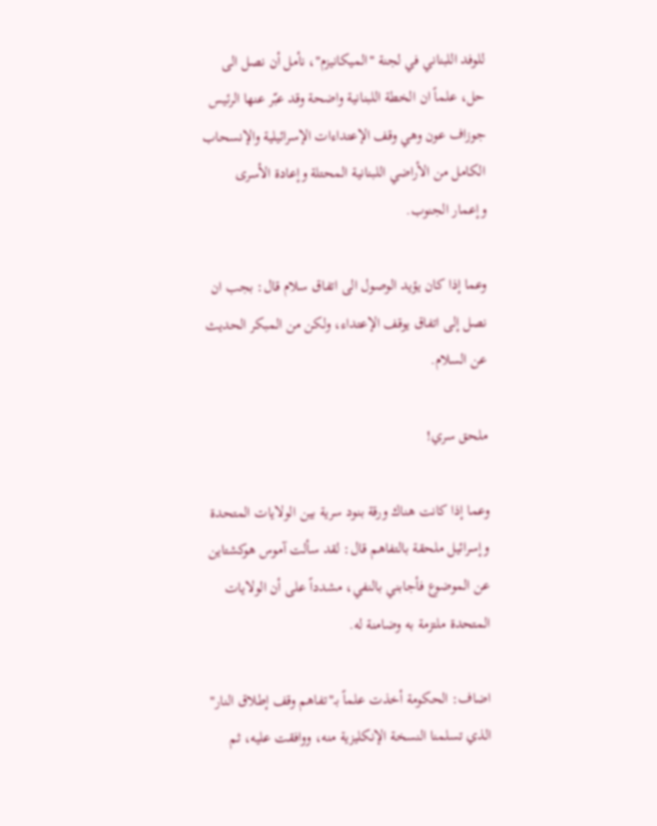للوفد اللبناني في لجنة "الميكانيزم"، نأمل أن نصل الى حل، علماً ان الخطة اللبنانية واضحة وقد عبّر عنها الرئيس جوزاف عون وهي وقف الإعتداءات الإسرائيلية والإنسحاب الكامل من الأراضي اللبنانية المحتلة وإعادة الأسرى وإعمار الجنوب.

وعما إذا كان يؤيد الوصول الى اتفاق سلام قال: بجب ان نصل إلى اتفاق يوقف الإعتداء، ولكن من المبكر الحديث عن السلام.

ملحق سري!

وعما إذا كانت هناك ورقة بنود سرية بين الولايات المتحدة وإسرائيل ملحقة بالتفاهم قال: لقد سألت آموس هوكشتاين عن الموضوع فأجابني بالنفي، مشدداً على أن الولايات المتحدة ملتزمة به وضامنة له.

اضاف: الحكومة أخذت علماً بـ"تفاهم وقف إطلاق النار" الذي تسلمنا النسخة الإنكليزية منه، ووافقت عليه، ثم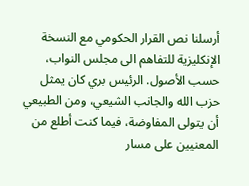أرسلنا نص القرار الحكومي مع النسخة الإنكليزية للتفاهم الى مجلس النواب، حسب الأصول. الرئيس بري كان يمثل حزب الله والجانب الشيعي، ومن الطبيعي أن يتولى المفاوضة، فيما كنت أطلع من المعنيين على مسار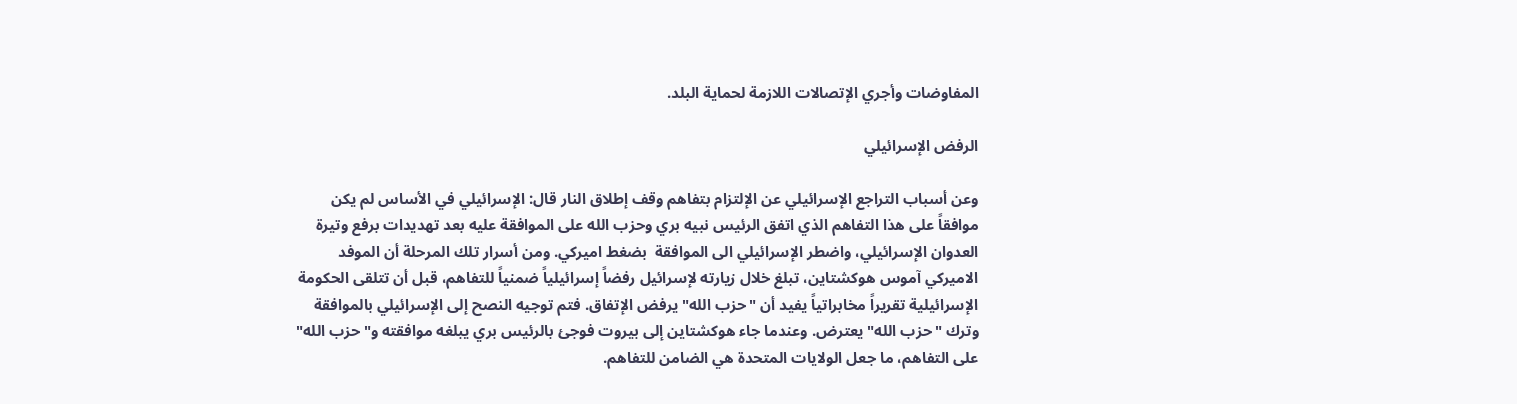المفاوضات وأجري الإتصالات اللازمة لحماية البلد.

الرفض الإسرائيلي

وعن أسباب التراجع الإسرائيلي عن الإلتزام بتفاهم وقف إطلاق النار قال: الإسرائيلي في الأساس لم يكن موافقاً على هذا التفاهم الذي اتفق الرئيس نبيه بري وحزب الله على الموافقة عليه بعد تهديدات برفع وتيرة العدوان الإسرائيلي، واضطر الإسرائيلي الى الموافقة  بضغط اميركي. ومن أسرار تلك المرحلة أن الموفد الاميركي آموس هوكشتاين، تبلغ خلال زيارته لإسرائيل رفضاً إسرائيلياً ضمنياً للتفاهم، قبل أن تتلقى الحكومة الإسرائيلية تقريراً مخابراتياً يفيد أن "حزب الله" يرفض الإتفاق. فتم توجيه النصح إلى الإسرائيلي بالموافقة وترك "حزب الله" يعترض. وعندما جاء هوكشتاين إلى بيروت فوجئ بالرئيس بري يبلغه موافقته و"حزب الله" على التفاهم، ما جعل الولايات المتحدة هي الضامن للتفاهم.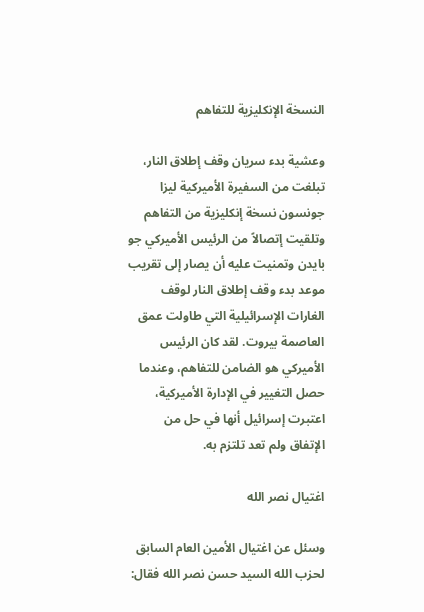النسخة الإنكليزية للتفاهم

وعشية بدء سريان وقف إطلاق النار، تبلغت من السفيرة الأميركية ليزا جونسون نسخة إنكليزية من التفاهم وتلقيت إتصالاً من الرئيس الأميركي جو  بايدن وتمنيت عليه أن يصار إلى تقريب موعد بدء وقف إطلاق النار لوقف الغارات الإسرائيلية التي طاولت عمق العاصمة بيروت. لقد كان الرئيس الأميركي هو الضامن للتفاهم، وعندما حصل التغيير في الإدارة الأميركية، اعتبرت إسرائيل أنها في حل من الإتفاق ولم تعد تلتزم به.

اغتيال نصر الله

وسئل عن اغتيال الأمين العام السابق لحزب الله السيد حسن نصر الله فقال: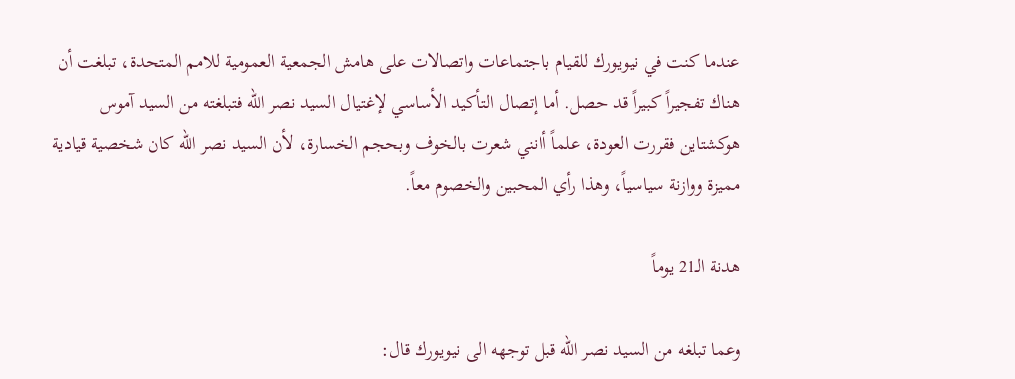عندما كنت في نيويورك للقيام باجتماعات واتصالات على هامش الجمعية العمومية للامم المتحدة، تبلغت أن هناك تفجيراً كبيراً قد حصل. أما إتصال التأكيد الأساسي لإغتيال السيد نصر الله فتبلغته من السيد آموس هوكشتاين فقررت العودة، علماً أانني شعرت بالخوف وبحجم الخسارة، لأن السيد نصر الله كان شخصية قيادية مميزة ووازنة سياسياً، وهذا رأي المحبين والخصوم معاً.

هدنة الـ21 يوماً

وعما تبلغه من السيد نصر الله قبل توجهه الى نيويورك قال: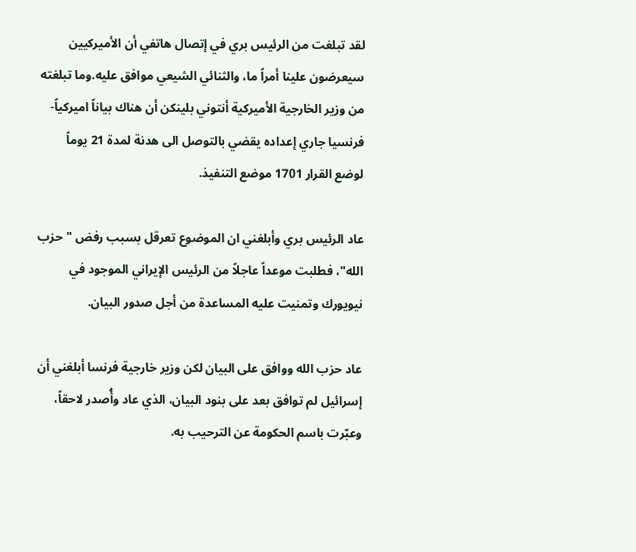لقد تبلغت من الرئيس بري في إتصال هاتفي أن الأميركيين سيعرضون علينا أمراً ما، والثنائي الشيعي موافق عليه.وما تبلغته من وزير الخارجية الأميركية أنتوني بلينكن أن هناك بياناً اميركياً- فرنسيا جاري إعداده يقضي بالتوصل الى هدنة لمدة 21 يوماً لوضع القرار 1701 موضع التنفيذ.

عاد الرئيس بري وأبلغني ان الموضوع تعرقل بسبب رفض "حزب الله"، فطلبت موعداً عاجلاً من الرئيس الإيراني الموجود في نيويورك وتمنيت عليه المساعدة من أجل صدور البيان.

عاد حزب الله ووافق على البيان لكن وزير خارجية فرنسا أبلغني أن إسرائيل لم توافق بعد على بنود البيان، الذي عاد وأُصدر لاحقاً، وعبّرت باسم الحكومة عن الترحيب به.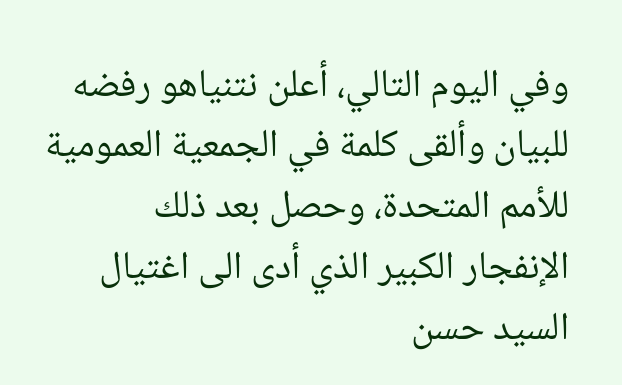وفي اليوم التالي، أعلن نتنياهو رفضه للبيان وألقى كلمة في الجمعية العمومية للأمم المتحدة، وحصل بعد ذلك الإنفجار الكبير الذي أدى الى اغتيال السيد حسن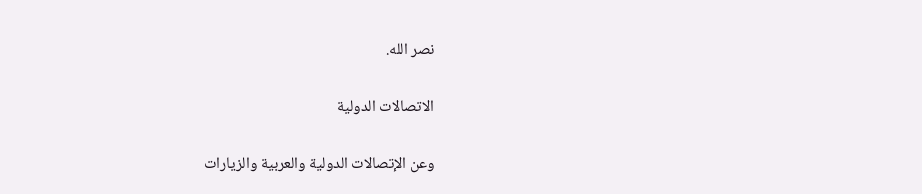نصر الله.

الاتصالات الدولية

وعن الإتصالات الدولية والعربية والزيارات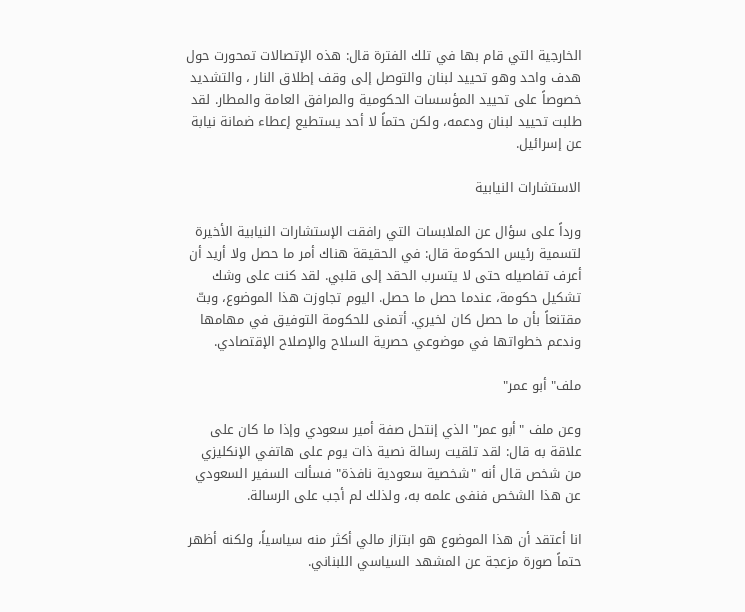الخارجية التي قام بها في تلك الفترة قال: هذه الإتصالات تمحورت حول هدف واحد وهو تحييد لبنان والتوصل إلى وقف إطلاق النار ، والتشديد خصوصاً على تحييد المؤسسات الحكومية والمرافق العامة والمطار. لقد طلبت تحييد لبنان ودعمه، ولكن حتماً لا أحد يستطيع إعطاء ضمانة نيابة عن إسرائيل.

الاستشارات النيابية

ورداً على سؤال عن الملابسات التي رافقت الإستشارات النيابية الأخيرة لتسمية رئيس الحكومة قال: في الحقيقة هناك أمر ما حصل ولا أريد أن أعرف تفاصيله حتى لا يتسرب الحقد إلى قلبي. لقد كنت على وشك تشكيل حكومة، عندما حصل ما حصل. اليوم تجاوزت هذا الموضوع، وبتّ مقتنعاً بأن ما حصل كان لخيري. أتمنى للحكومة التوفيق في مهامها وندعم خطواتها في موضوعي حصرية السلاح والإصلاح الإقتصادي.

ملف" أبو عمر"

وعن ملف "أبو عمر" الذي إنتحل صفة أمير سعودي وإذا ما كان على علاقة به قال: لقد تلقيت رسالة نصية ذات يوم على هاتفي الإنكليزي من شخص قال أنه "شخصية سعودية نافذة" فسألت السفير السعودي عن هذا الشخص فنفى علمه به، ولذلك لم أجب على الرسالة.

انا أعتقد أن هذا الموضوع هو ابتزاز مالي أكثر منه سياسياً، ولكنه أظهر حتماً صورة مزعجة عن المشهد السياسي اللبناني.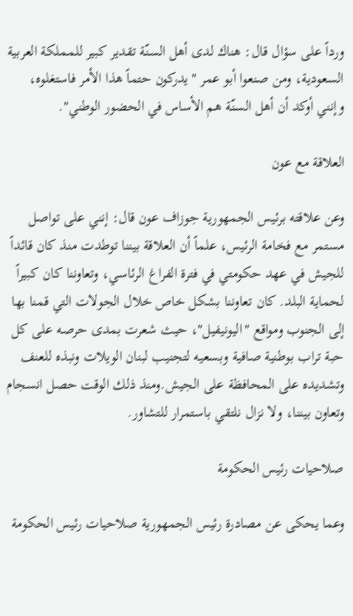ورداً على سؤال قال: هناك لدى أهل السنّة تقدير كبير للمملكة العربية السعودية، ومن صنعوا أبو عمر "يدركون حتماً هذا الأمر فاستغلوه، وإنني أوكد أن أهل السنّة هم الأساس في الحضور الوطني".

العلاقة مع عون

وعن علاقته برئيس الجمهورية جوزاف عون قال: إنني على تواصل مستمر مع فخامة الرئيس، علماً أن العلاقة بيننا توطدت منذ كان قائداً للجيش في عهد حكومتي في فترة الفراغ الرئاسي، وتعاوننا كان كبيراً لحماية البلد. كان تعاوننا بشكل خاص خلال الجولات التي قمنا بها إلى الجنوب ومواقع "اليونيفيل"، حيث شعرت بمدى حرصه على كل حبة تراب بوطنية صافية وبسعيه لتجنيب لبنان الويلات ونبذه للعنف وتشديده على المحافظة على الجيش.ومنذ ذلك الوقت حصل انسجام وتعاون بيننا، ولا نزال نلتقي باستمرار للتشاور.

صلاحيات رئيس الحكومة

وعما يحكى عن مصادرة رئيس الجمهورية صلاحيات رئيس الحكومة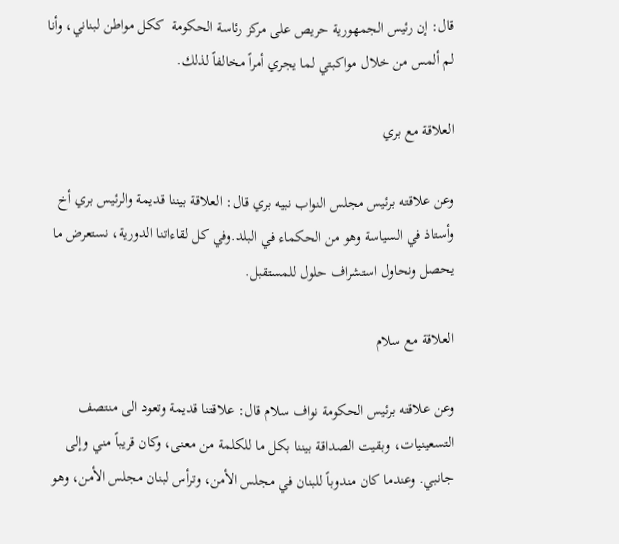قال: إن رئيس الجمهورية حريص على مركز رئاسة الحكومة  ككل مواطن لبناني، وأنا لم ألمس من خلال مواكبتي لما يجري أمراً مخالفاً لذلك.

العلاقة مع بري

وعن علاقته برئيس مجلس النواب نبيه بري قال: العلاقة بيننا قديمة والرئيس بري أخ وأستاذ في السياسة وهو من الحكماء في البلد.وفي كل لقاءاتنا الدورية، نستعرض ما يحصل ونحاول استشراف حلول للمستقبل.

العلاقة مع سلام

وعن علاقته برئيس الحكومة نواف سلام قال: علاقتنا قديمة وتعود الى منتصف التسعينيات، وبقيت الصداقة بيننا بكل ما للكلمة من معنى، وكان قريباً مني وإلى جانبي. وعندما كان مندوباً للبنان في مجلس الأمن، وترأس لبنان مجلس الأمن، وهو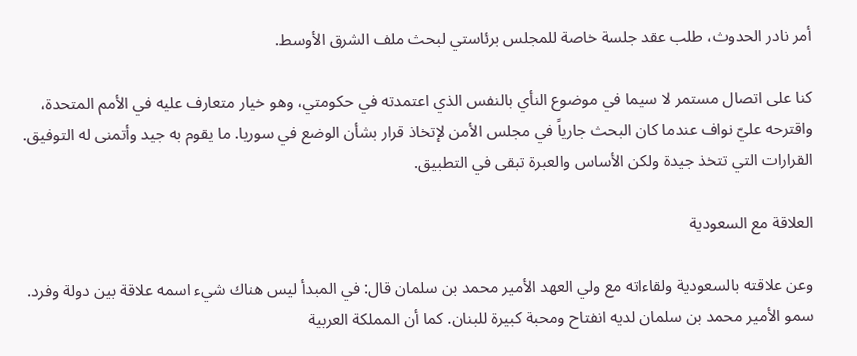أمر نادر الحدوث، طلب عقد جلسة خاصة للمجلس برئاستي لبحث ملف الشرق الأوسط.

كنا على اتصال مستمر لا سيما في موضوع النأي بالنفس الذي اعتمدته في حكومتي، وهو خيار متعارف عليه في الأمم المتحدة، واقترحه عليّ نواف عندما كان البحث جارياً في مجلس الأمن لإتخاذ قرار بشأن الوضع في سوريا. ما يقوم به جيد وأتمنى له التوفيق. القرارات التي تتخذ جيدة ولكن الأساس والعبرة تبقى في التطبيق.

العلاقة مع السعودية

وعن علاقته بالسعودية ولقاءاته مع ولي العهد الأمير محمد بن سلمان قال: في المبدأ ليس هناك شيء اسمه علاقة بين دولة وفرد. سمو الأمير محمد بن سلمان لديه انفتاح ومحبة كبيرة للبنان. كما أن المملكة العربية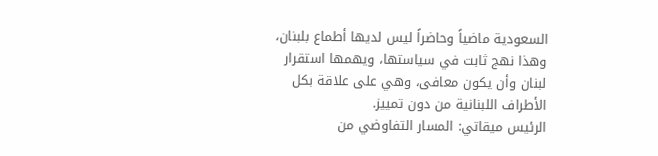السعودية ماضياً وحاضراً ليس لديها أطماع بلبنان، وهذا نهج ثابت في سياستها، ويهمها استقرار لبنان وأن يكون معافى، وهي على علاقة بكل الأطراف اللبنانية من دون تمييز.
الرئيس ميقاتي: المسار التفاوضي من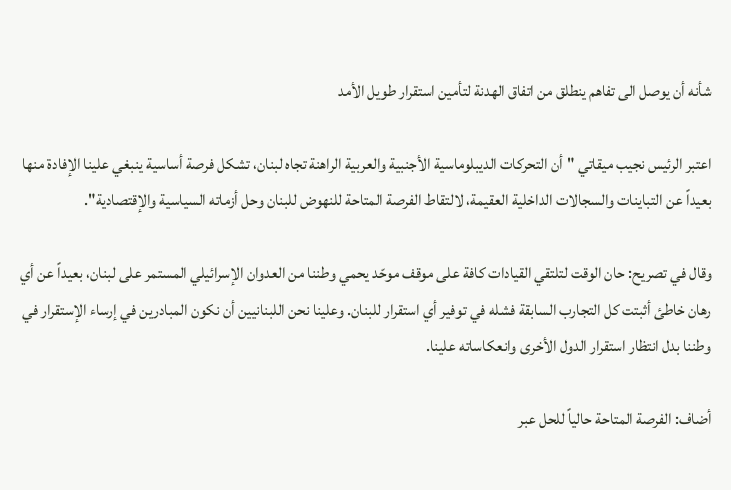شأنه أن يوصل الى تفاهم ينطلق من اتفاق الهدنة لتأمين استقرار طويل الأمد

اعتبر الرئيس نجيب ميقاتي "أن التحركات الديبلوماسية الأجنبية والعربية الراهنة تجاه لبنان، تشكل فرصة أساسية ينبغي علينا الإفادة منها بعيداً عن التباينات والسجالات الداخلية العقيمة، لالتقاط الفرصة المتاحة للنهوض للبنان وحل أزماته السياسية والإقتصادية".

وقال في تصريح: حان الوقت لتلتقي القيادات كافة على موقف موحّد يحمي وطننا من العدوان الإسرائيلي المستمر على لبنان، بعيداً عن أي رهان خاطئ أثبتت كل التجارب السابقة فشله في توفير أي استقرار للبنان. وعلينا نحن اللبنانيين أن نكون المبادرين في إرساء الإستقرار في وطننا بدل انتظار استقرار الدول الأخرى وانعكاساته علينا.

أضاف: الفرصة المتاحة حالياً للحل عبر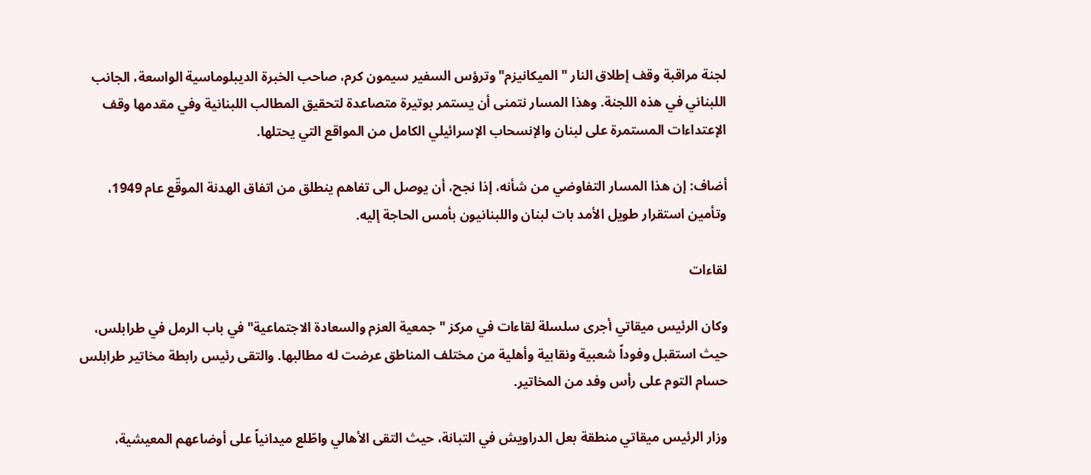لجنة مراقبة وقف إطلاق النار "الميكانيزم" وترؤس السفير سيمون كرم، صاحب الخبرة الديبلوماسية الواسعة، الجانب اللبناني في هذه اللجنة. وهذا المسار نتمنى أن يستمر بوتيرة متصاعدة لتحقيق المطالب اللبنانية وفي مقدمها وقف الإعتداءات المستمرة على لبنان والإنسحاب الإسرائيلي الكامل من المواقع التي يحتلها.

أضاف: إن هذا المسار التفاوضي من شأنه، إذا نجح، أن يوصل الى تفاهم ينطلق من اتفاق الهدنة الموقّع عام 1949، وتأمين استقرار طويل الأمد بات لبنان واللبنانيون بأمس الحاجة إليه.

لقاءات

وكان الرئيس ميقاتي أجرى سلسلة لقاءات في مركز "جمعية العزم والسعادة الاجتماعية" في باب الرمل في طرابلس، حيث استقبل وفوداً شعبية ونقابية وأهلية من مختلف المناطق عرضت له مطالبها. والتقى رئيس رابطة مخاتير طرابلس حسام التوم على رأس وفد من المخاتير.

وزار الرئيس ميقاتي منطقة بعل الدراويش في التبانة، حيث التقى الأهالي واطّلع ميدانياً على أوضاعهم المعيشية،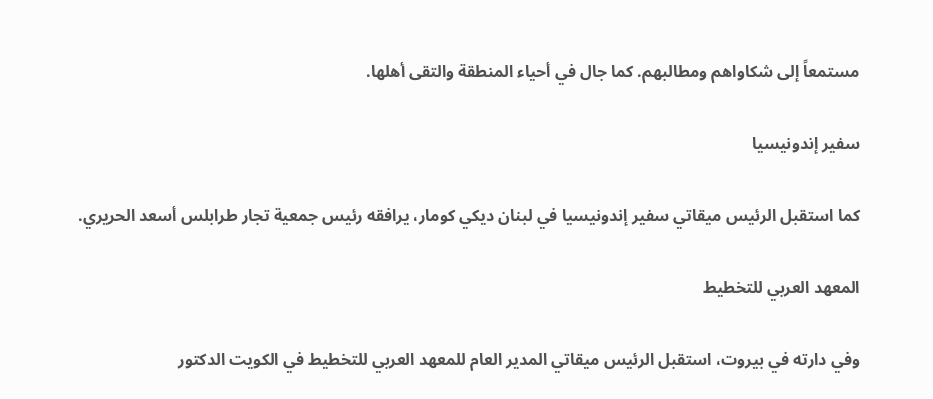مستمعاً إلى شكاواهم ومطالبهم. كما جال في أحياء المنطقة والتقى أهلها.

سفير إندونيسيا

كما استقبل الرئيس ميقاتي سفير إندونيسيا في لبنان ديكي كومار، يرافقه رئيس جمعية تجار طرابلس أسعد الحريري.

المعهد العربي للتخطيط

وفي دارته في بيروت، استقبل الرئيس ميقاتي المدير العام للمعهد العربي للتخطيط في الكويت الدكتور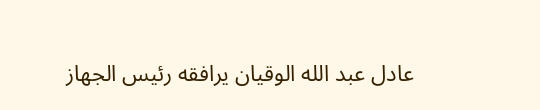عادل عبد الله الوقيان يرافقه رئيس الجهاز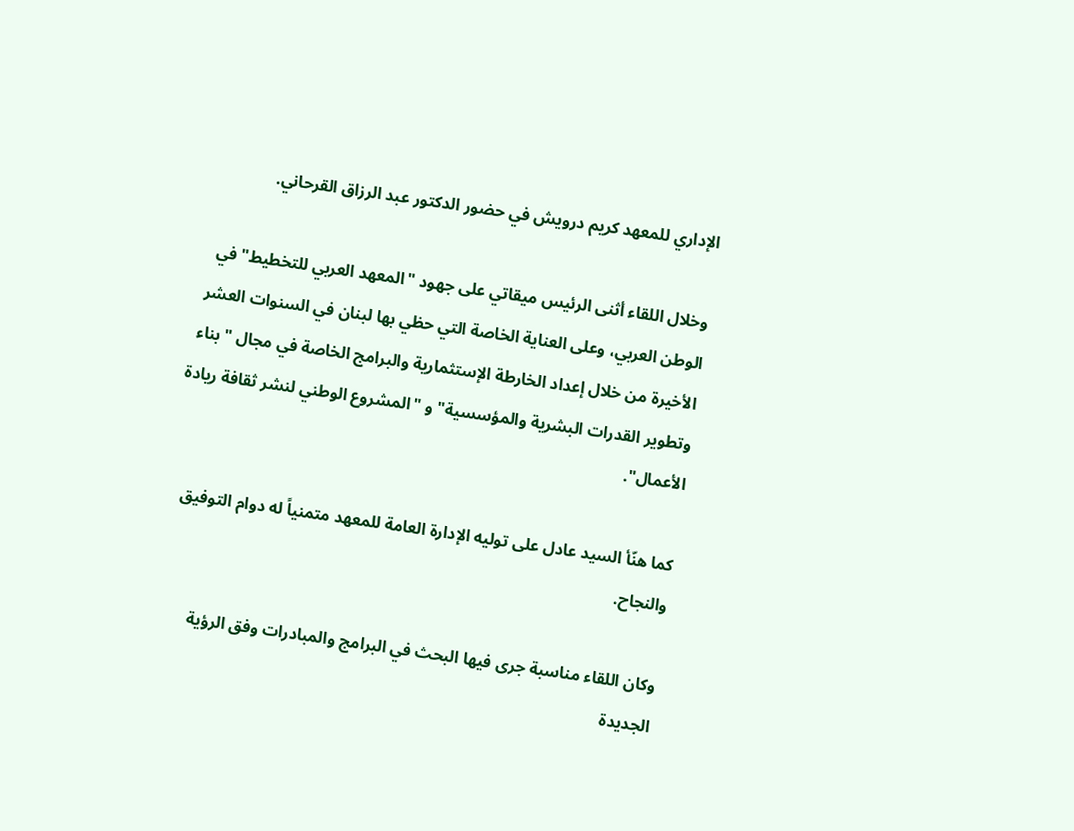الإداري للمعهد كريم درويش في حضور الدكتور عبد الرزاق القرحاني.

وخلال اللقاء أثنى الرئيس ميقاتي على جهود "المعهد العربي للتخطيط" في الوطن العربي، وعلى العناية الخاصة التي حظي بها لبنان في السنوات العشر الأخيرة من خلال إعداد الخارطة الإستثمارية والبرامج الخاصة في مجال "بناء وتطوير القدرات البشرية والمؤسسية" و "المشروع الوطني لنشر ثقافة ريادة الأعمال".

كما هنّأ السيد عادل على توليه الإدارة العامة للمعهد متمنياً له دوام التوفيق والنجاح.

وكان اللقاء مناسبة جرى فيها البحث في البرامج والمبادرات وفق الرؤية الجديدة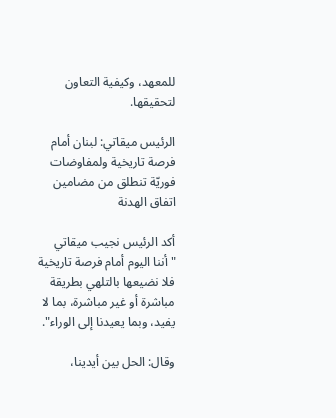للمعهد، وكيفية التعاون لتحقيقها.

الرئيس ميقاتي: لبنان أمام فرصة تاريخية ولمفاوضات فوريّة تنطلق من مضامين اتفاق الهدنة

أكد الرئيس نجيب ميقاتي "أننا اليوم أمام فرصة تاريخية فلا نضيعها بالتلهي بطريقة مباشرة أو غير مباشرة، بما لا يفيد، وبما يعيدنا إلى الوراء".

وقال: الحل بين أيدينا،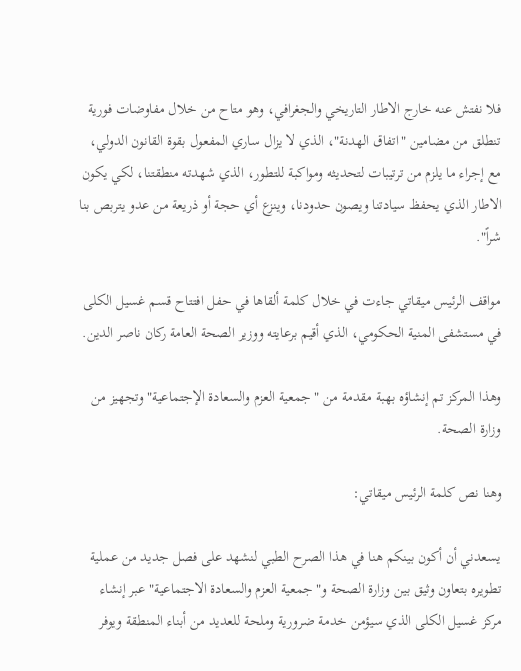فلا نفتش عنه خارج الاطار التاريخي والجغرافي، وهو متاح من خلال مفاوضات فورية تنطلق من مضامين "اتفاق الهدنة"، الذي لا يزال ساري المفعول بقوة القانون الدولي، مع إجراء ما يلزم من ترتيبات لتحديثه ومواكبة للتطور، الذي شهدته منطقتنا، لكي يكون الاطار الذي يحفظ سيادتنا ويصون حدودنا، وينزع أي حجة أو ذريعة من عدو يتربص بنا شراً".

مواقف الرئيس ميقاتي جاءت في خلال كلمة ألقاها في حفل افتتاح قسم غسيل الكلى في مستشفى المنية الحكومي، الذي أقيم برعايته ووزير الصحة العامة ركان ناصر الدين.

وهذا المركز تم إنشاؤه بهبة مقدمة من "جمعية العزم والسعادة الإجتماعية" وتجهيز من وزارة الصحة.

وهنا نص كلمة الرئيس ميقاتي:

يسعدني أن أكون بينكم هنا في هذا الصرح الطبي لنشهد على فصل جديد من عملية تطويره بتعاون وثيق بين وزارة الصحة و"جمعية العزم والسعادة الاجتماعية" عبر إنشاء مركز غسيل الكلى الذي سيؤمن خدمة ضرورية وملحة للعديد من أبناء المنطقة ويوفر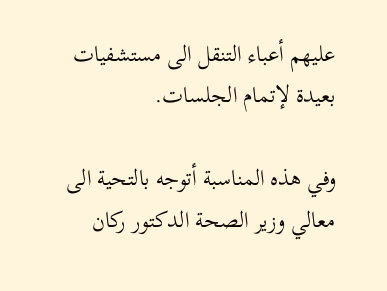عليهم أعباء التنقل الى مستشفيات بعيدة لإتمام الجلسات.

وفي هذه المناسبة أتوجه بالتحية الى معالي وزير الصحة الدكتور ركان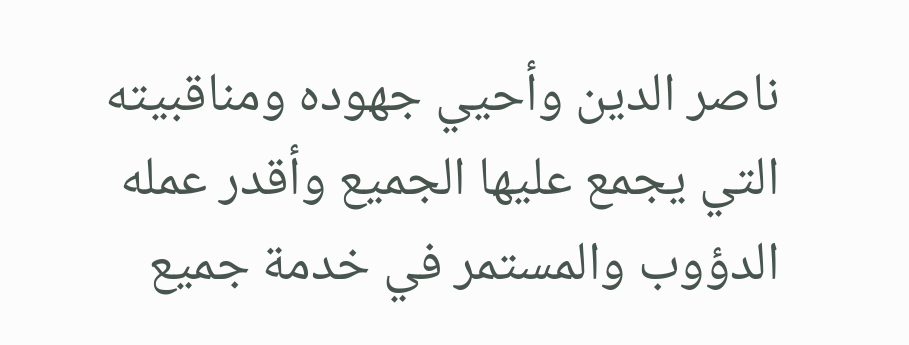ناصر الدين وأحيي جهوده ومناقبيته التي يجمع عليها الجميع وأقدر عمله الدؤوب والمستمر في خدمة جميع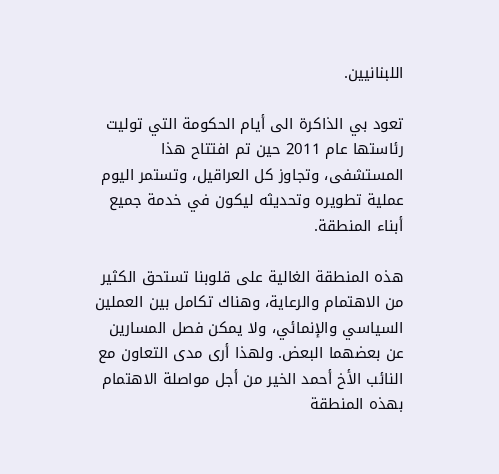اللبنانيين.

تعود بي الذاكرة الى أيام الحكومة التي توليت رئاستها عام 2011 حين تم افتتاح هذا المستشفى، وتجاوز كل العراقيل، وتستمر اليوم عملية تطويره وتحديثه ليكون في خدمة جميع أبناء المنطقة.

هذه المنطقة الغالية على قلوبنا تستحق الكثير من الاهتمام والرعاية، وهناك تكامل بين العملين السياسي والإنمائي، ولا يمكن فصل المسارين عن بعضهما البعض. ولهذا أرى مدى التعاون مع النائب الأخ أحمد الخير من أجل مواصلة الاهتمام بهذه المنطقة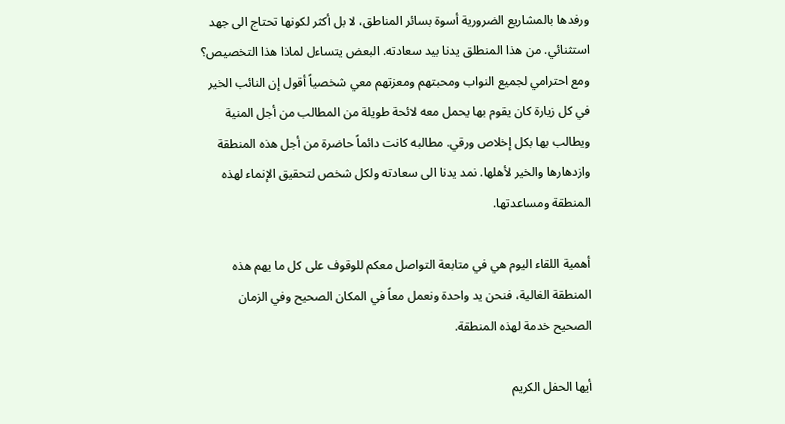ورفدها بالمشاريع الضرورية أسوة بسائر المناطق، لا بل أكثر لكونها تحتاج الى جهد استثنائي. من هذا المنطلق يدنا بيد سعادته. البعض يتساءل لماذا هذا التخصيص؟ ومع احترامي لجميع النواب ومحبتهم ومعزتهم معي شخصياً أقول إن النائب الخير في كل زيارة كان يقوم بها يحمل معه لائحة طويلة من المطالب من أجل المنية ويطالب بها بكل إخلاص ورقي. مطالبه كانت دائماً حاضرة من أجل هذه المنطقة وازدهارها والخير لأهلها. نمد يدنا الى سعادته ولكل شخص لتحقيق الإنماء لهذه المنطقة ومساعدتها.

أهمية اللقاء اليوم هي في متابعة التواصل معكم للوقوف على كل ما يهم هذه المنطقة الغالية، فنحن يد واحدة ونعمل معاً في المكان الصحيح وفي الزمان الصحيح خدمة لهذه المنطقة.

أيها الحفل الكريم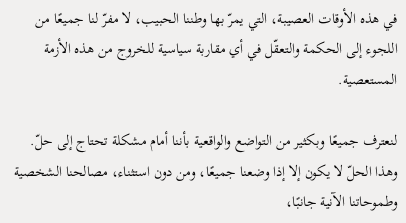في هذه الأوقات العصيبة، التي يمرّ بها وطننا الحبيب، لا مفرّ لنا جميعًا من اللجوء إلى الحكمة والتعقّل في أي مقاربة سياسية للخروج من هذه الأزمة المستعصية.

لنعترف جميعًا وبكثير من التواضع والواقعية بأننا أمام مشكلة تحتاج إلى حلّ. وهذا الحلّ لا يكون إلا إذا وضعنا جميعًا، ومن دون استثناء، مصالحنا الشخصية وطموحاتنا الآنية جانبًا،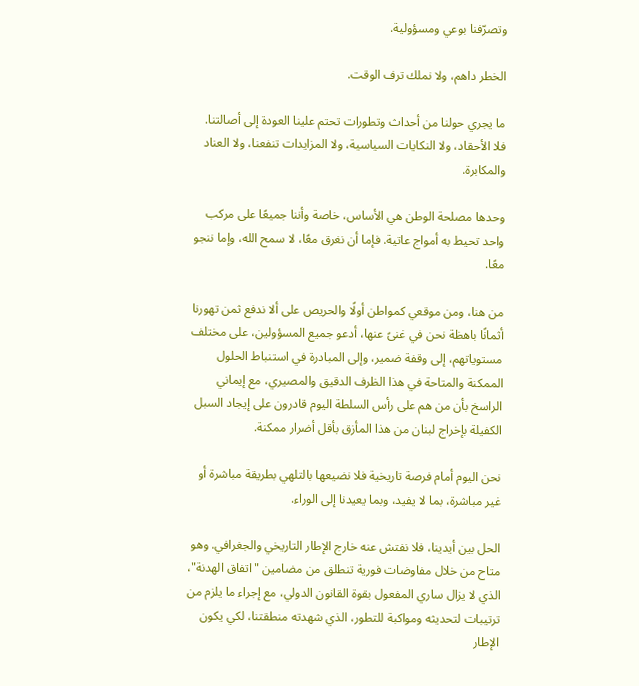وتصرّفنا بوعي ومسؤولية.

الخطر داهم، ولا نملك ترف الوقت.

ما يجري حولنا من أحداث وتطورات تحتم علينا العودة إلى أصالتنا. فلا الأحقاد، ولا النكايات السياسية، ولا المزايدات تنفعنا، ولا العناد والمكابرة.

وحدها مصلحة الوطن هي الأساس، خاصة وأننا جميعًا على مركب واحد تحيط به أمواج عاتية. فإما أن نغرق معًا، لا سمح الله، وإما ننجو معًا.

من هنا، ومن موقعي كمواطن أولًا والحريص على ألا ندفع ثمن تهورنا أثمانًا باهظة نحن في غنىً عنها، أدعو جميع المسؤولين، على مختلف مستوياتهم، إلى وقفة ضمير، وإلى المبادرة في استنباط الحلول الممكنة والمتاحة في هذا الظرف الدقيق والمصيري، مع إيماني الراسخ بأن من هم على رأس السلطة اليوم قادرون على إيجاد السبل الكفيلة بإخراج لبنان من هذا المأزق بأقل أضرار ممكنة.

نحن اليوم أمام فرصة تاريخية فلا نضيعها بالتلهي بطريقة مباشرة أو غير مباشرة، بما لا يفيد، وبما يعيدنا إلى الوراء.

الحل بين أيدينا، فلا نفتش عنه خارج الإطار التاريخي والجغرافي. وهو متاح من خلال مفاوضات فورية تنطلق من مضامين "اتفاق الهدنة"، الذي لا يزال ساري المفعول بقوة القانون الدولي، مع إجراء ما يلزم من ترتيبات لتحديثه ومواكبة للتطور، الذي شهدته منطقتنا، لكي يكون الإطار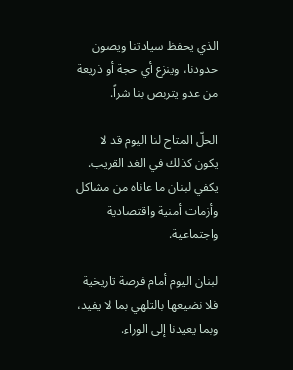الذي يحفظ سيادتنا ويصون حدودنا، وينزع أي حجة أو ذريعة من عدو يتربص بنا شراً.

الحلّ المتاح لنا اليوم قد لا يكون كذلك في الغد القريب. يكفي لبنان ما عاناه من مشاكل وأزمات أمنية واقتصادية واجتماعية.

لبنان اليوم أمام فرصة تاريخية فلا نضيعها بالتلهي بما لا يفيد، وبما يعيدنا إلى الوراء.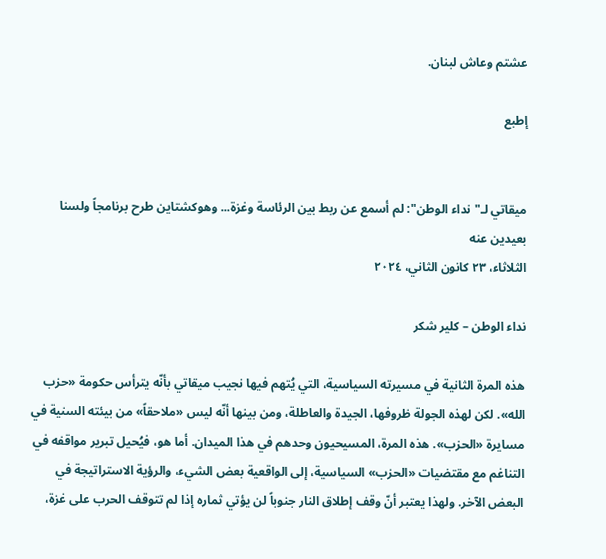عشتم وعاش لبنان.

إطبع


ميقاتي لـ"نداء الوطن": لم أسمع عن ربط بين الرئاسة وغزة... وهوكشتاين طرح برنامجاً ولسنا بعيدين عنه
الثلاثاء، ٢٣ كانون الثاني، ٢٠٢٤

نداء الوطن – كلير شكر

هذه المرة الثانية في مسيرته السياسية، التي يُتهم فيها نجيب ميقاتي بأنّه يترأس حكومة «حزب الله». لكن لهذه الجولة ظروفها، الجيدة والعاطلة، ومن بينها أنّه ليس «ملاحقاً» من بيئته السنية في مسايرة «الحزب». هذه المرة، المسيحيون وحدهم في هذا الميدان. أما هو، فيُحيل تبرير مواقفه في التناغم مع مقتضيات «الحزب» السياسية، إلى الواقعية بعض الشيء، والرؤية الاستراتيجة في البعض الآخر. ولهذا يعتبر أنّ وقف إطلاق النار جنوباً لن يؤتي ثماره إذا لم تتوقف الحرب على غزة،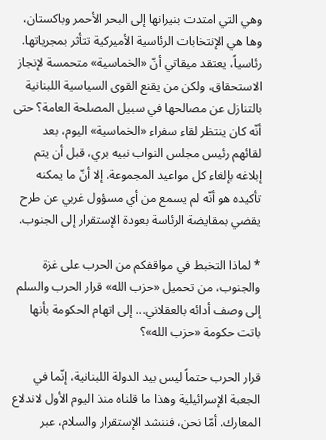وهي التي امتدت بنيرانها إلى البحر الأحمر وباكستان، وها هي الإنتخابات الرئاسية الأميركية تتأثر بمجرياتها. رئاسياً، يعتقد ميقاتي أنّ «الخماسية» متحمسة لإنجاز الاستحقاق، ولكن من يقنع القوى السياسية اللبنانية بالتنازل عن مصالحها في سبيل المصلحة العامة؟ حتى أنّه كان ينتظر لقاء سفراء «الخماسية» اليوم، بعد لقائهم رئيس مجلس النواب نبيه بري، قبل أن يتم إبلاغه بإلغاء كل مواعيد المجموعة. إلا أنّ ما يمكنه تأكيده هو أنّه لم يسمع من أي مسؤول غربي عن طرح يقضي بمقايضة الرئاسة بعودة الإستقرار إلى الجنوب.

* لماذا التخبط في مواقفكم من الحرب على غزة والجنوب، من تحميل «حزب الله» قرار الحرب والسلم إلى وصف أدائه بالعقلاني... إلى اتهام الحكومة بأنها باتت حكومة «حزب الله»؟

قرار الحرب حتماً ليس بيد الدولة اللبنانية، إنّما في الجعبة الإسرائيلية وهذا ما قلناه منذ اليوم الأول لاندلاع المعارك. أمّا نحن، فننشد الإستقرار والسلام، عبر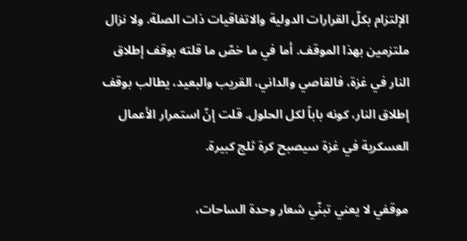الإلتزام بكلّ القرارات الدولية والاتفاقيات ذات الصلة. ولا نزال ملتزمين بهذا الموقف. أما في ما خصّ ما قلته بوقف إطلاق النار في غزة، فالقاصي والداني، القريب والبعيد، يطالب بوقف إطلاق النار، كونه باباً لكل الحلول. قلت إنّ استمرار الأعمال العسكرية في غزة سيصبح كرة ثلج كبيرة.

موقفي لا يعني تبنّي شعار وحدة الساحات،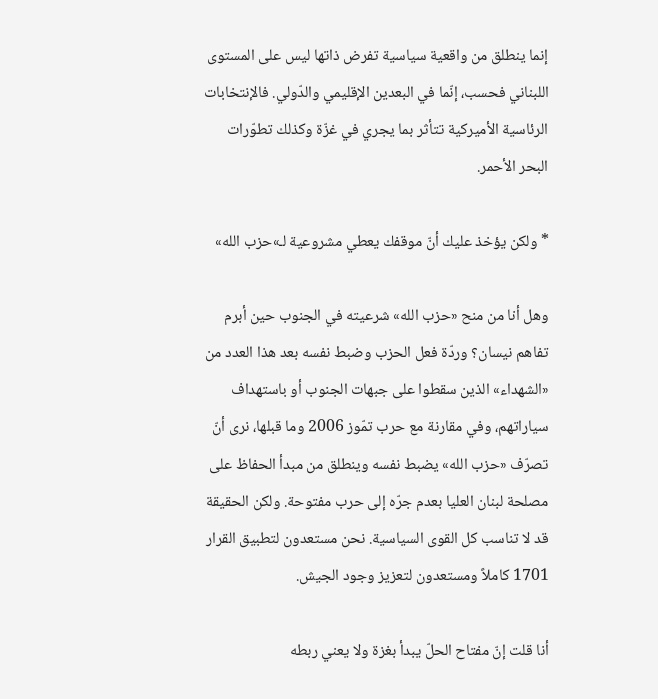إنما ينطلق من واقعية سياسية تفرض ذاتها ليس على المستوى اللبناني فحسب، إنّما في البعدين الإقليمي والدّولي. فالإنتخابات الرئاسية الأميركية تتأثر بما يجري في غزّة وكذلك تطوّرات البحر الأحمر.

* ولكن يؤخذ عليك أنّ موقفك يعطي مشروعية لـ»حزب الله»

وهل أنا من منح «حزب الله» شرعيته في الجنوب حين أبرم تفاهم نيسان؟ وردّة فعل الحزب وضبط نفسه بعد هذا العدد من «الشهداء» الذين سقطوا على جبهات الجنوب أو باستهداف سياراتهم، وفي مقارنة مع حرب تمّوز 2006 وما قبلها، نرى أنّ تصرّف «حزب الله» يضبط نفسه وينطلق من مبدأ الحفاظ على مصلحة لبنان العليا بعدم جرّه إلى حرب مفتوحة. ولكن الحقيقة قد لا تناسب كل القوى السياسية. نحن مستعدون لتطبيق القرار 1701 كاملاً ومستعدون لتعزيز وجود الجيش.

أنا قلت إنّ مفتاح الحلّ يبدأ بغزة ولا يعني ربطه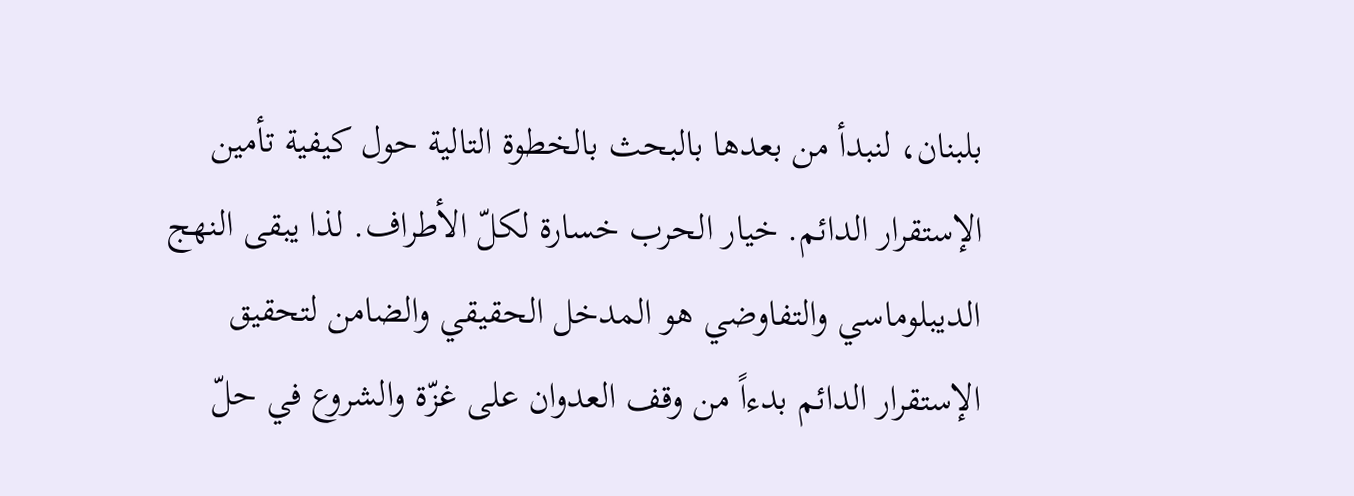بلبنان، لنبدأ من بعدها بالبحث بالخطوة التالية حول كيفية تأمين الإستقرار الدائم. خيار الحرب خسارة لكلّ الأطراف. لذا يبقى النهج الديبلوماسي والتفاوضي هو المدخل الحقيقي والضامن لتحقيق الإستقرار الدائم بدءاً من وقف العدوان على غزّة والشروع في حلّ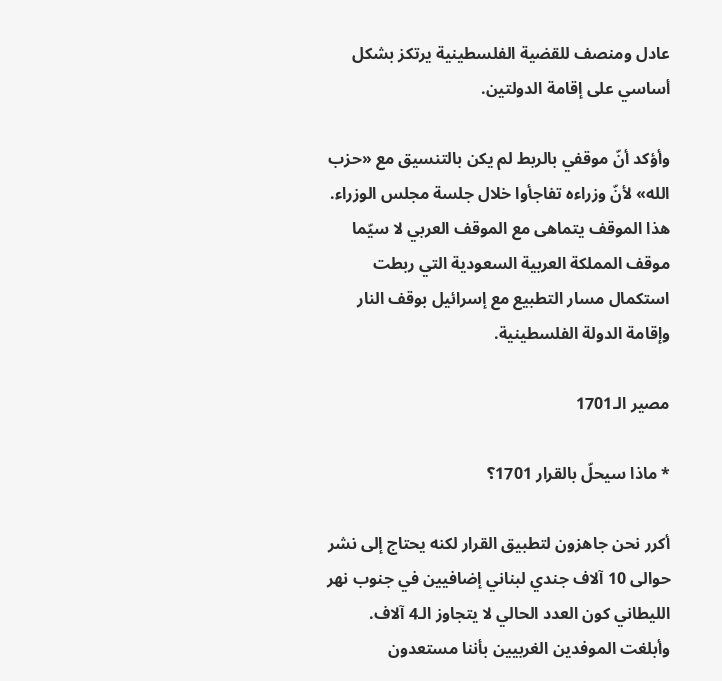عادل ومنصف للقضية الفلسطينية يرتكز بشكل أساسي على إقامة الدولتين.

وأؤكد أنّ موقفي بالربط لم يكن بالتنسيق مع «حزب الله» لأنّ وزراءه تفاجأوا خلال جلسة مجلس الوزراء. هذا الموقف يتماهى مع الموقف العربي لا سيّما موقف المملكة العربية السعودية التي ربطت استكمال مسار التطبيع مع إسرائيل بوقف النار وإقامة الدولة الفلسطينية.

مصير الـ1701

* ماذا سيحلّ بالقرار 1701؟

أكرر نحن جاهزون لتطبيق القرار لكنه يحتاج إلى نشر حوالى 10 آلاف جندي لبناني إضافيين في جنوب نهر الليطاني كون العدد الحالي لا يتجاوز الـ4 آلاف. وأبلغت الموفدين الغربيين بأننا مستعدون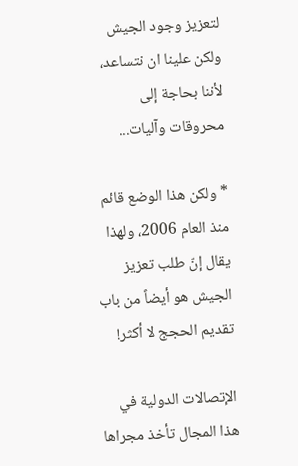لتعزيز وجود الجيش ولكن علينا ان نتساعد، لأننا بحاجة إلى محروقات وآليات...

* ولكن هذا الوضع قائم منذ العام 2006، ولهذا يقال إنّ طلب تعزيز الجيش هو أيضاً من باب تقديم الحجج لا أكثر!

الإتصالات الدولية في هذا المجال تأخذ مجراها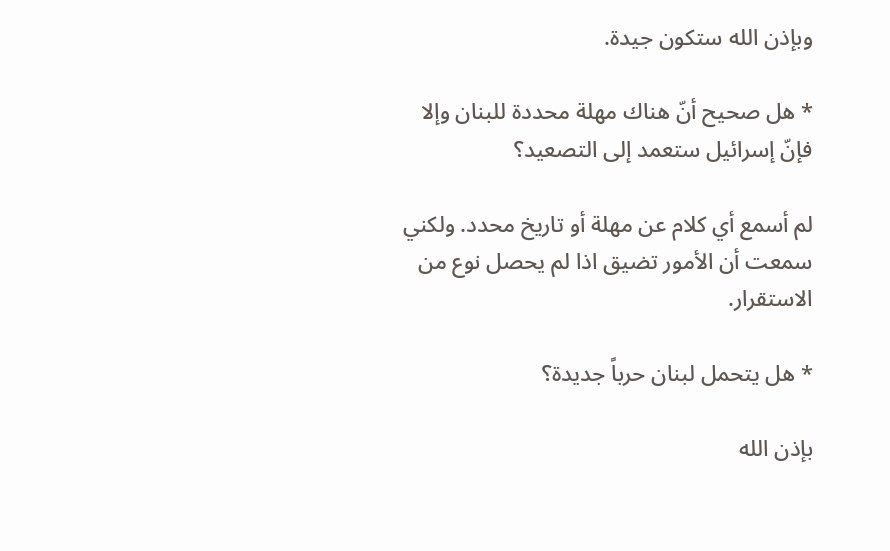وبإذن الله ستكون جيدة.

* هل صحيح أنّ هناك مهلة محددة للبنان وإلا فإنّ إسرائيل ستعمد إلى التصعيد؟

لم أسمع أي كلام عن مهلة أو تاريخ محدد. ولكني سمعت أن الأمور تضيق اذا لم يحصل نوع من الاستقرار.

* هل يتحمل لبنان حرباً جديدة؟

بإذن الله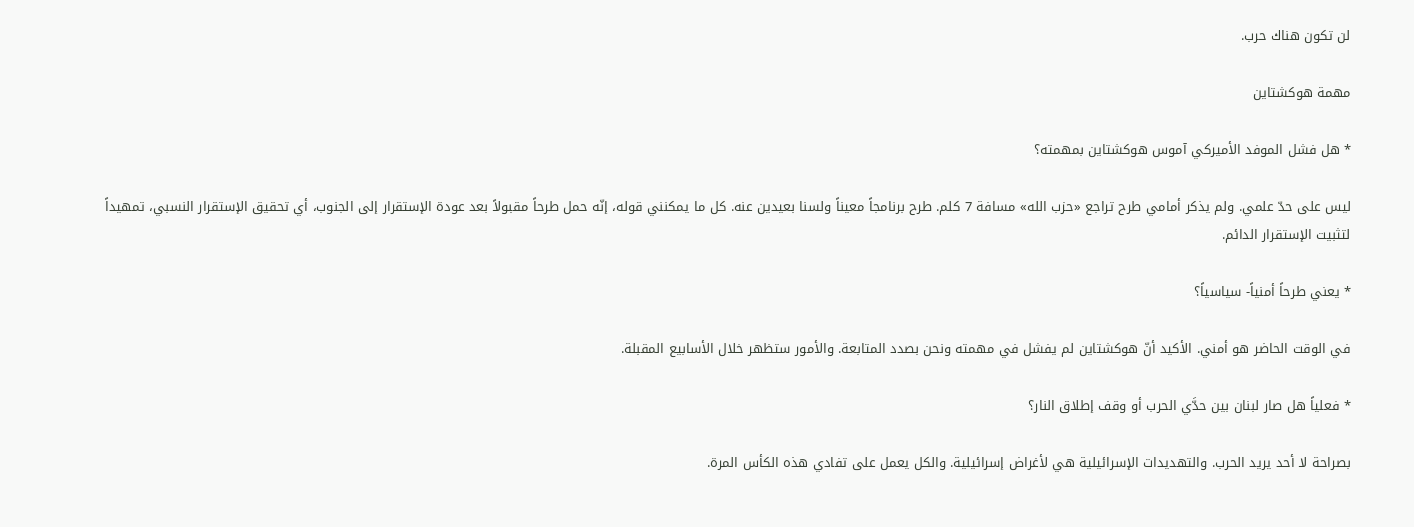لن تكون هناك حرب.

مهمة هوكشتاين

* هل فشل الموفد الأميركي آموس هوكشتاين بمهمته؟

ليس على حدّ علمي. ولم يذكر أمامي طرح تراجع «حزب الله» مسافة 7 كلم. طرح برنامجاً معيناً ولسنا بعيدين عنه. كل ما يمكنني قوله، إنّه حمل طرحاً مقبولاً بعد عودة الإستقرار إلى الجنوب، أي تحقيق الإستقرار النسبي، تمهيداً لتثبيت الإستقرار الدائم.

* يعني طرحاً أمنياً- سياسياً؟

في الوقت الحاضر هو أمني. الأكيد أنّ هوكشتاين لم يفشل في مهمته ونحن بصدد المتابعة. والأمور ستظهر خلال الأسابيع المقبلة.

* فعلياً هل صار لبنان بين حدَّي الحرب أو وقف إطلاق النار؟

بصراحة لا أحد يريد الحرب. والتهديدات الإسرائيلية هي لأغراض إسرائيلية. والكل يعمل على تفادي هذه الكأس المرة.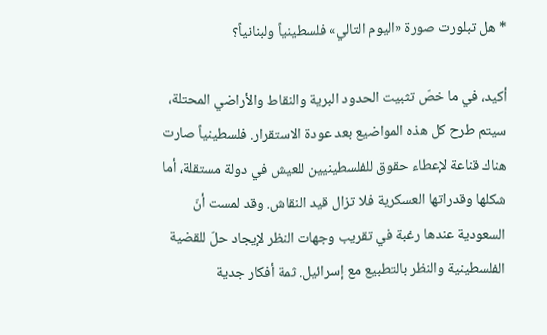* هل تبلورت صورة «اليوم التالي» فلسطينياً ولبنانياً؟

أكيد، في ما خصّ تثبيت الحدود البرية والنقاط والأراضي المحتلة، سيتم طرح كل هذه المواضيع بعد عودة الاستقرار. فلسطينياً صارت هناك قناعة لإعطاء حقوق للفلسطينيين للعيش في دولة مستقلة، أما شكلها وقدراتها العسكرية فلا تزال قيد النقاش. وقد لمست أنّ السعودية عندها رغبة في تقريب وجهات النظر لإيجاد حلّ للقضية الفلسطينية والنظر بالتطبيع مع إسرائيل. ثمة أفكار جدية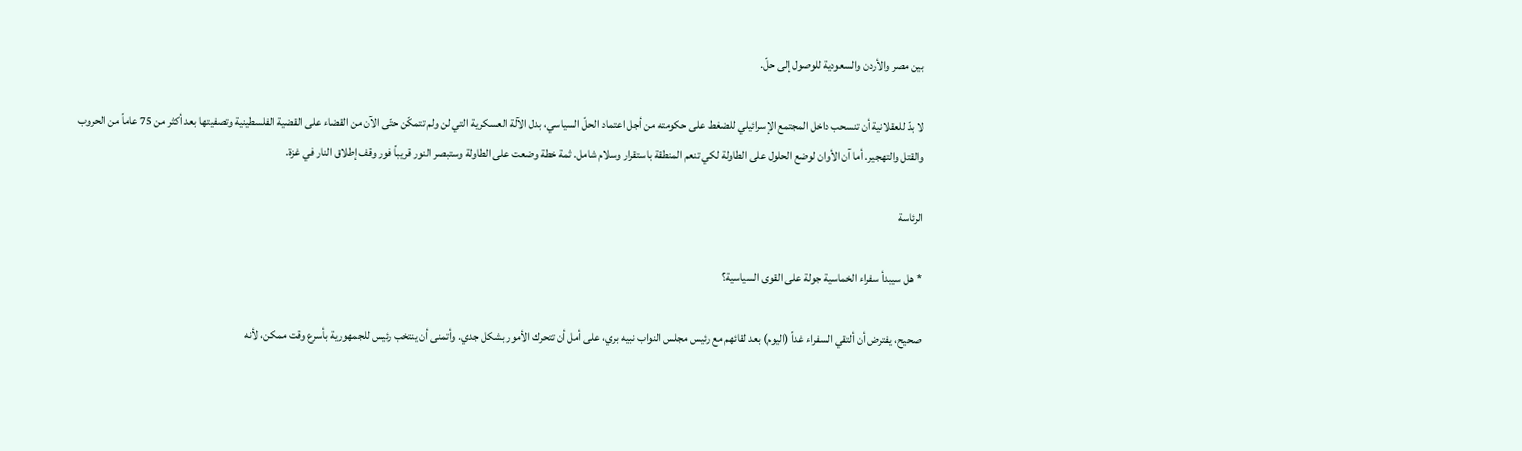بين مصر والأردن والسعودية للوصول إلى حلّ.

لا بدّ للعقلانية أن تنسحب داخل المجتمع الإسرائيلي للضغط على حكومته من أجل اعتماد الحلّ السياسي، بدل الآلة العسكرية التي لن ولم تتمكّن حتّى الآن من القضاء على القضية الفلسطينية وتصفيتها بعد أكثر من 75 عاماً من الحروب والقتل والتهجير. أما آن الأوان لوضع الحلول على الطاولة لكي تنعم المنطقة باستقرار وسلام شامل. ثمة خطة وضعت على الطاولة وستبصر النور قريباً فور وقف إطلاق النار في غزة.

الرئاسة

* هل سيبدأ سفراء الخماسية جولة على القوى السياسية؟

صحيح، يفترض أن ألتقي السفراء غداً (اليوم) بعد لقائهم مع رئيس مجلس النواب نبيه بري، على أمل أن تتحرك الأمور بشكل جدي. وأتمنى أن ينتخب رئيس للجمهورية بأسرع وقت ممكن، لأنه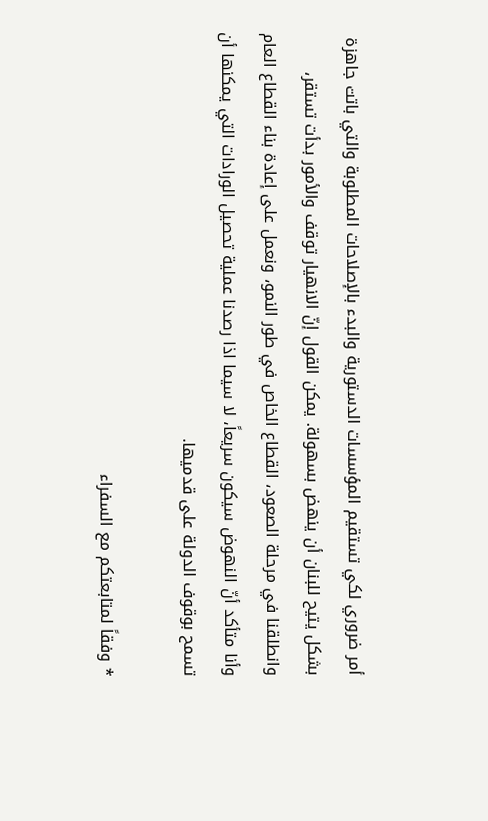أمر ضروري لكي تستقيم المؤسسات الدستورية والبدء بالإصلاحات المطلوبة والتي باتت جاهزة بشكل يتيح للبنان أن ينهض بسهولة. يمكن القول إنّ الانهيار توقف والأمور بدأت تستقر، وانطلقنا في مرحلة الصعود، القطاع الخاص في طور النمو، ونعمل على إعادة بناء القطاع العام وأنا متأكد أنّ النهوض سيكون سريعاً، لا سيما اذا رصدنا عملية تحصيل الورادات التي يمكنها أن تسمح بوقوف الدولة على قدميها.

* وفقاً لمتابعتكم مع السفراء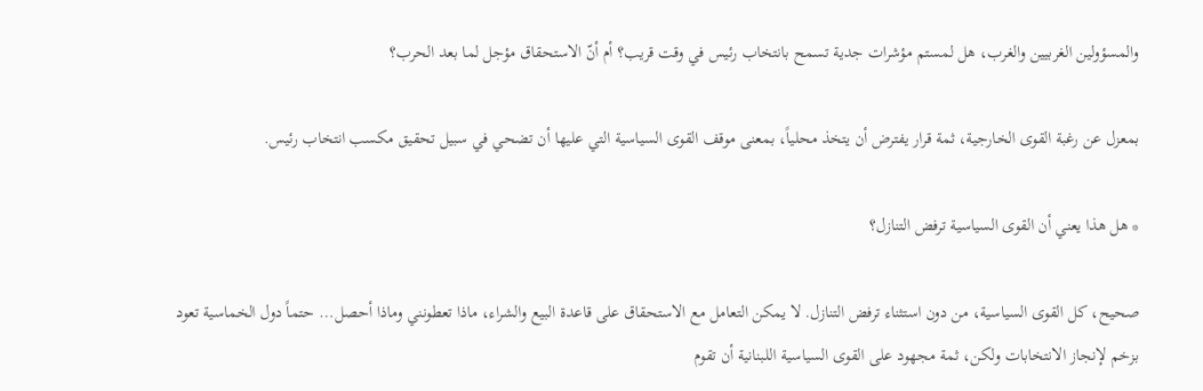والمسؤولين الغربيين والغرب، هل لمستم مؤشرات جدية تسمح بانتخاب رئيس في وقت قريب؟ أم أنّ الاستحقاق مؤجل لما بعد الحرب؟

بمعزل عن رغبة القوى الخارجية، ثمة قرار يفترض أن يتخذ محلياً، بمعنى موقف القوى السياسية التي عليها أن تضحي في سبيل تحقيق مكسب انتخاب رئيس.

* هل هذا يعني أن القوى السياسية ترفض التنازل؟

صحيح، كل القوى السياسية، من دون استثناء ترفض التنازل. لا يمكن التعامل مع الاستحقاق على قاعدة البيع والشراء، ماذا تعطونني وماذا أحصل... حتماً دول الخماسية تعود بزخم لإنجاز الانتخابات ولكن، ثمة مجهود على القوى السياسية اللبنانية أن تقوم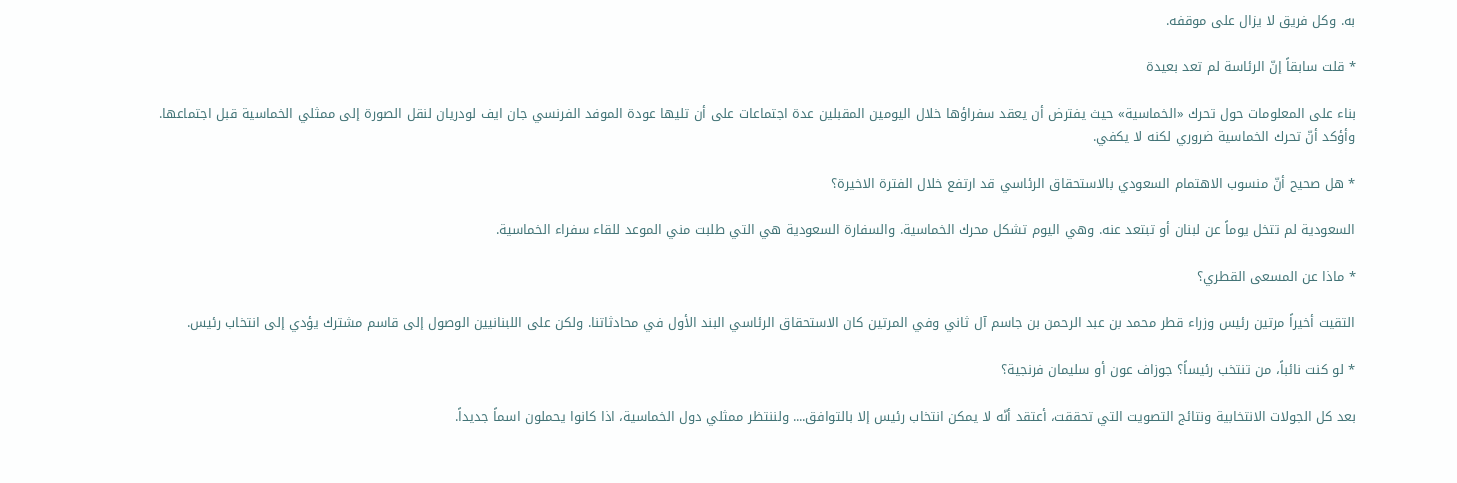به. وكل فريق لا يزال على موقفه.

* قلت سابقاً إنّ الرئاسة لم تعد بعيدة

بناء على المعلومات حول تحرك «الخماسية» حيث يفترض أن يعقد سفراؤها خلال اليومين المقبلين عدة اجتماعات على أن تليها عودة الموفد الفرنسي جان ايف لودريان لنقل الصورة إلى ممثلي الخماسية قبل اجتماعها. وأؤكد أنّ تحرك الخماسية ضروري لكنه لا يكفي.

* هل صحيح أنّ منسوب الاهتمام السعودي بالاستحقاق الرئاسي قد ارتفع خلال الفترة الاخيرة؟

السعودية لم تتخل يوماً عن لبنان أو تبتعد عنه. وهي اليوم تشكل محرك الخماسية. والسفارة السعودية هي التي طلبت مني الموعد للقاء سفراء الخماسية.

* ماذا عن المسعى القطري؟

التقيت أخيراً مرتين رئيس وزراء قطر محمد بن عبد الرحمن بن جاسم آل ثاني وفي المرتين كان الاستحقاق الرئاسي البند الأول في محادثاتنا. ولكن على اللبنانيين الوصول إلى قاسم مشترك يؤدي إلى انتخاب رئيس.

* لو كنت نائباً، من تنتخب رئيساً؟ جوزاف عون أو سليمان فرنجية؟

بعد كل الجولات الانتخابية ونتائج التصويت التي تحققت، أعتقد أنّه لا يمكن انتخاب رئيس إلا بالتوافق.... ولننتظر ممثلي دول الخماسية، اذا كانوا يحملون اسماً جديداً.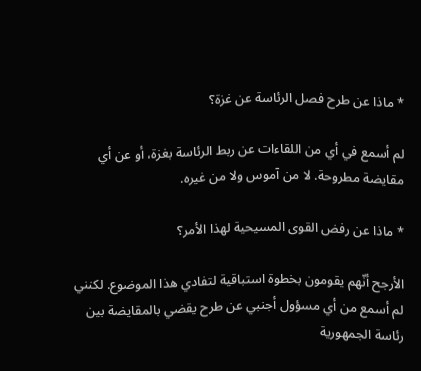* ماذا عن طرح فصل الرئاسة عن غزة؟

لم أسمع في أي من اللقاءات عن ربط الرئاسة بغزة، أو عن أي مقايضة مطروحة. لا من آموس ولا من غيره.

* ماذا عن رفض القوى المسيحية لهذا الأمر؟

الأرجح أنّهم يقومون بخطوة استباقية لتفادي هذا الموضوع. لكنني لم أسمع من أي مسؤول أجنبي عن طرح يقضي بالمقايضة بين رئاسة الجمهورية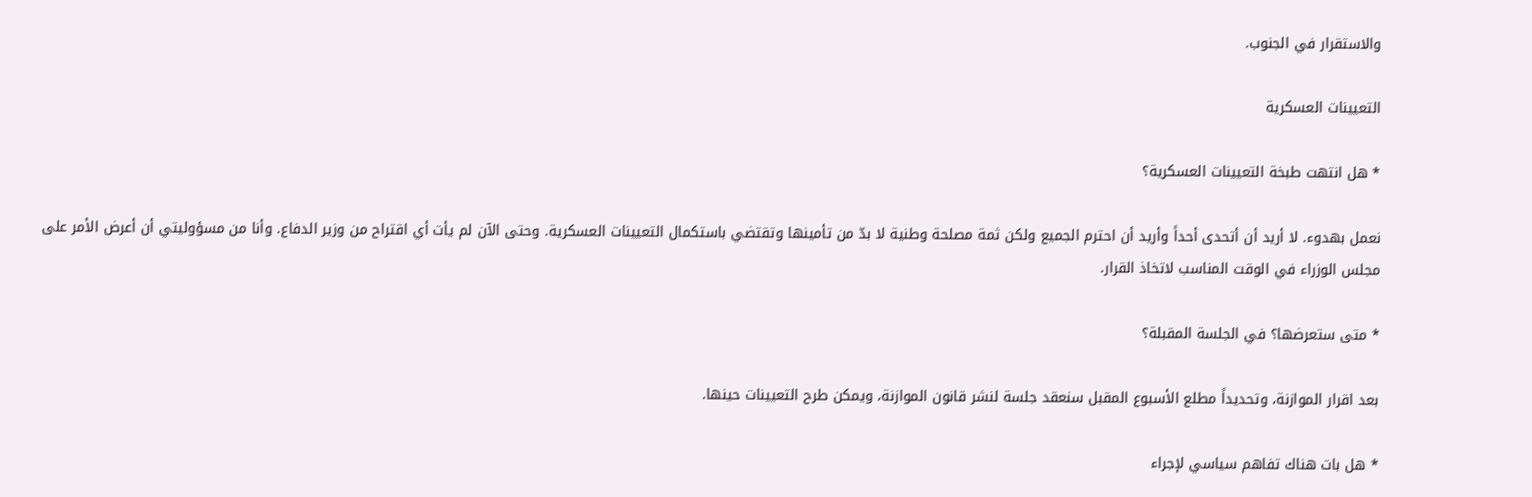والاستقرار في الجنوب.

التعيينات العسكرية

* هل انتهت طبخة التعيينات العسكرية؟

نعمل بهدوء. لا أريد أن أتحدى أحداً وأريد أن احترم الجميع ولكن ثمة مصلحة وطنية لا بدّ من تأمينها وتقتضي باستكمال التعيينات العسكرية. وحتى الآن لم يأت أي اقتراح من وزير الدفاع. وأنا من مسؤوليتي أن أعرض الأمر على مجلس الوزراء في الوقت المناسب لاتخاذ القرار.

* متى ستعرضها؟ في الجلسة المقبلة؟

بعد اقرار الموازنة، وتحديداً مطلع الأسبوع المقبل سنعقد جلسة لنشر قانون الموازنة، ويمكن طرح التعيينات حينها.

* هل بات هناك تفاهم سياسي لإجراء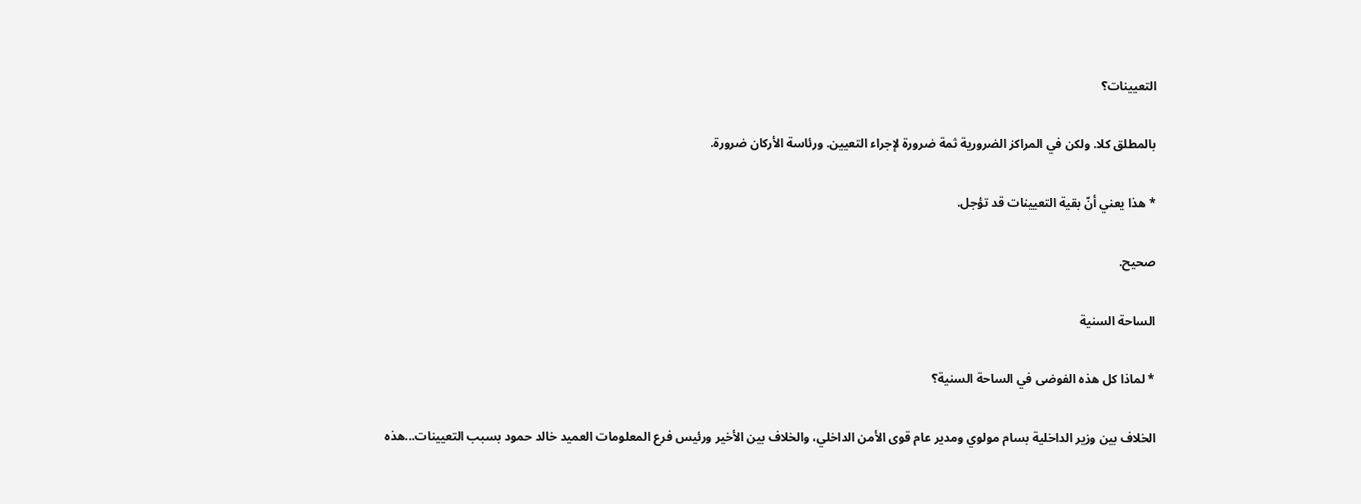التعيينات؟

بالمطلق كلا. ولكن في المراكز الضرورية ثمة ضرورة لإجراء التعيين. ورئاسة الأركان ضرورة.

* هذا يعني أنّ بقية التعيينات قد تؤجل.

صحيح.

الساحة السنية

* لماذا كل هذه الفوضى في الساحة السنية؟

الخلاف بين وزير الداخلية بسام مولوي ومدير عام قوى الأمن الداخلي، والخلاف بين الأخير ورئيس فرع المعلومات العميد خالد حمود بسبب التعيينات...هذه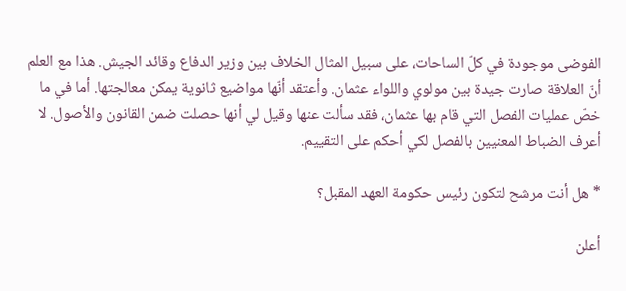الفوضى موجودة في كلّ الساحات، على سبيل المثال الخلاف بين وزير الدفاع وقائد الجيش. هذا مع العلم أنّ العلاقة صارت جيدة بين مولوي واللواء عثمان. وأعتقد أنّها مواضيع ثانوية يمكن معالجتها. أما في ما خصّ عمليات الفصل التي قام بها عثمان، فقد سألت عنها وقيل لي أنها حصلت ضمن القانون والأصول. لا أعرف الضباط المعنيين بالفصل لكي أحكم على التقييم.

* هل أنت مرشح لتكون رئيس حكومة العهد المقبل؟

أعلن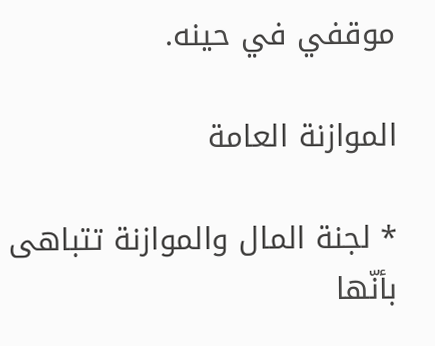موقفي في حينه.

الموازنة العامة

* لجنة المال والموازنة تتباهى بأنّها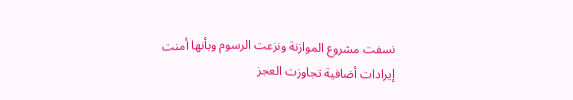نسفت مشروع الموازنة ونزعت الرسوم وبأنها أمنت إيرادات أضافية تجاوزت العجز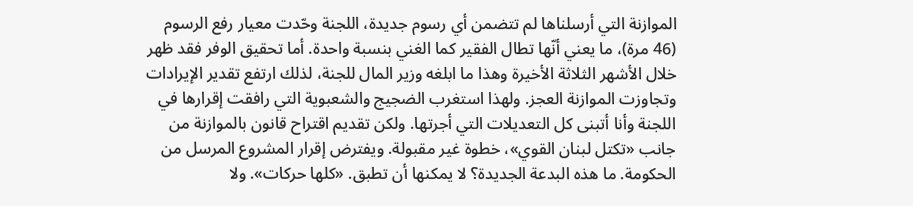الموازنة التي أرسلناها لم تتضمن أي رسوم جديدة، اللجنة وحّدت معيار رفع الرسوم (46 مرة)، ما يعني أنّها تطال الفقير كما الغني بنسبة واحدة. أما تحقيق الوفر فقد ظهر خلال الأشهر الثلاثة الأخيرة وهذا ما ابلغه وزير المال للجنة، لذلك ارتفع تقدير الإيرادات وتجاوزت الموازنة العجز. ولهذا استغرب الضجيج والشعبوية التي رافقت إقرارها في اللجنة وأنا أتبنى كل التعديلات التي أجرتها. ولكن تقديم اقتراح قانون بالموازنة من جانب «تكتل لبنان القوي»، خطوة غير مقبولة. ويفترض إقرار المشروع المرسل من الحكومة. ما هذه البدعة الجديدة؟ لا يمكنها أن تطبق. «كلها حركات». ولا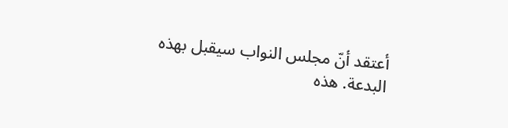أعتقد أنّ مجلس النواب سيقبل بهذه البدعة. هذه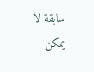سابقة لا يمكن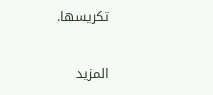تكريسها.

المزيد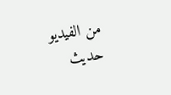من الفيديو
حديث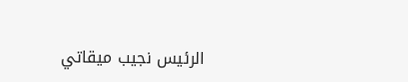الرئيس نجيب ميقاتي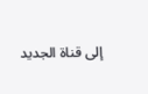إلى قناة الجديد